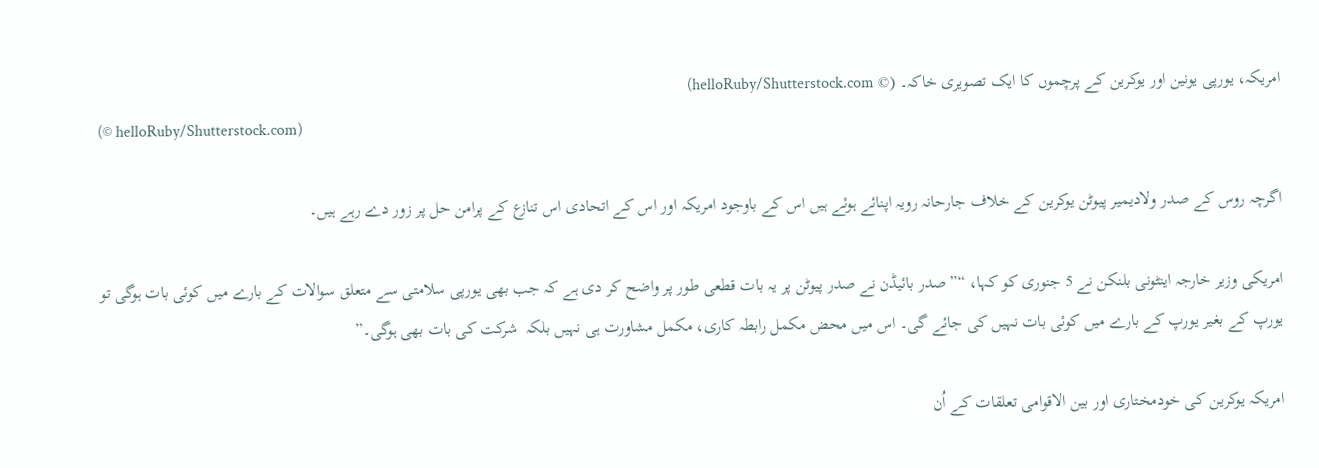امریکہ، یورپی یونین اور یوکرین کے پرچموں کا ایک تصویری خاکہ۔ (© helloRuby/Shutterstock.com)
(© helloRuby/Shutterstock.com)

اگرچہ روس کے صدر ولادیمیر پیوٹن یوکرین کے خلاف جارحانہ رویہ اپنائے ہوئے ہیں اس کے باوجود امریکہ اور اس کے اتحادی اس تنازع کے پرامن حل پر زور دے رہے ہیں۔

امریکی وزیر خارجہ اینٹونی بلنکن نے 5 جنوری کو کہا، “”صدر بائیڈن نے صدر پیوٹن پر یہ بات قطعی طور پر واضح کر دی ہے کہ جب بھی یورپی سلامتی سے متعلق سوالات کے بارے میں کوئی بات ہوگی تو یورپ کے بغیر یورپ کے بارے میں کوئی بات نہیں کی جائے گی۔ اس میں محض مکمل رابطہ کاری، مکمل مشاورت ہی نہیں بلکہ  شرکت کی بات بھی ہوگی۔”

امریکہ یوکرین کی خودمختاری اور بین الاقوامی تعلقات کے اُن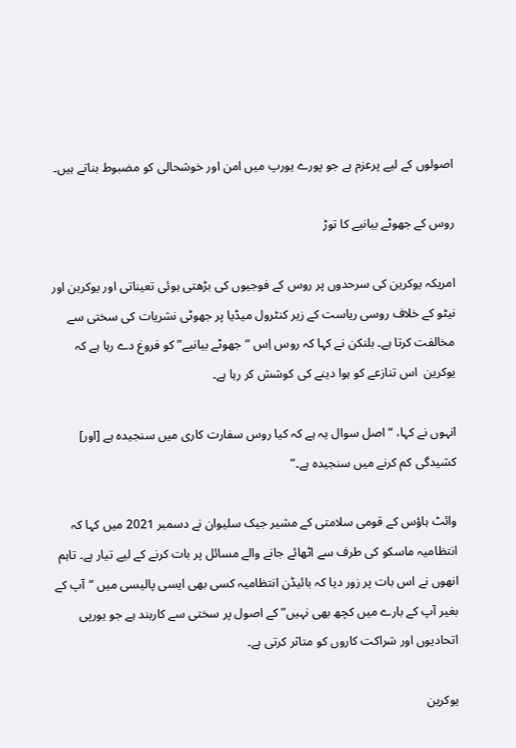اصولوں کے لیے پرعزم ہے جو پورے یورپ میں امن اور خوشحالی کو مضبوط بناتے ہیں۔

روس کے جھوٹے بیانیے کا توڑ

امریکہ یوکرین کی سرحدوں پر روس کے فوجیوں کی بڑھتی ہوئی تعیناتی اور یوکرین اور نیٹو کے خلاف روسی ریاست کے زیر کنٹرول میڈیا پر جھوٹی نشریات کی سختی سے مخالفت کرتا ہے۔ بلنکن نے کہا کہ روس اِس “جھوٹے بیانیے” کو فروغ دے رہا ہے کہ یوکرین  اس تنازعے کو ہوا دینے کی کوشش کر رہا ہے۔

انہوں نے کہا، “اصل سوال یہ ہے کہ کیا روس سفارت کاری میں سنجیدہ ہے [اور] کشیدگی کم کرنے میں سنجیدہ ہے۔”

وائٹ ہاؤس کے قومی سلامتی کے مشیر جیک سلیوان نے دسمبر 2021 میں کہا کہ انتظامیہ ماسکو کی طرف سے اٹھائے جانے والے مسائل پر بات کرنے کے لیے تیار ہے۔ تاہم انھوں نے اس بات پر زور دیا کہ بائیڈن انتظامیہ کسی بھی ایسی پالیسی میں “آپ کے بغیر آپ کے بارے میں کچھ بھی نہیں” کے اصول پر سختی سے کاربند ہے جو یورپی اتحادیوں اور شراکت کاروں کو متاثر کرتی ہے۔

یوکرین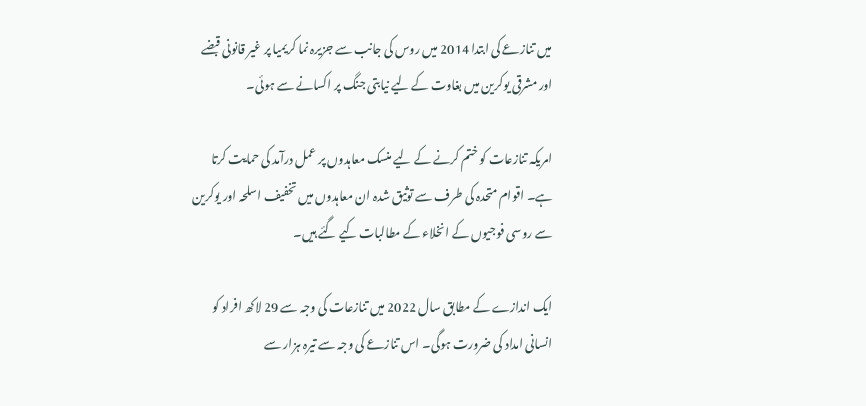میں تنازعے کی ابتدا 2014 میں روس کی جانب سے جزیرہ نما کریمیا پر غیر قانونی قبضے اور مشرقی یوکرین میں بغاوت کے لیے نیابتی جنگ پر اکسانے سے ہوئی۔

امریکہ تنازعات کو ختم کرنے کے لیے منسک معاہدوں پر عمل درآمد کی حمایت کرتا ہے۔ اقوام متحدہ کی طرف سے توثیق شدہ ان معاہدوں میں تخفیف اسلحہ اور یوکرین سے روسی فوجیوں کے انخلاء کے مطالبات کیے گئے ہیں۔

ایک اندازے کے مطابق سال 2022 میں تنازعات کی وجہ سے 29 لاکھ افراد کو انسانی امداد کی ضرورت ہوگی۔ اس تنازعے کی وجہ سے تیرہ ہزار سے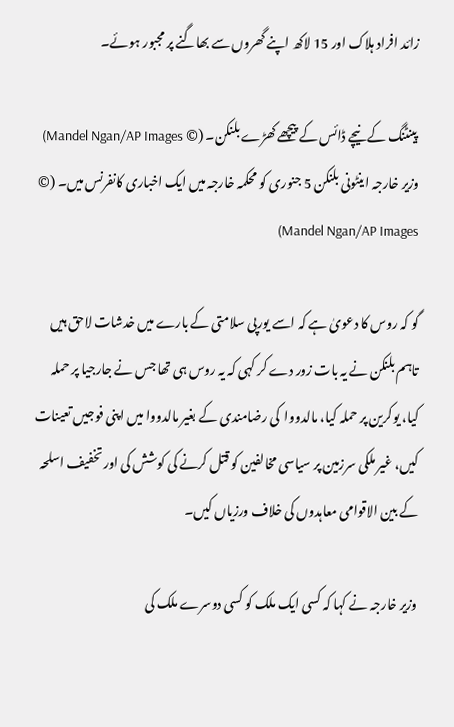زائد افراد ہلاک اور 15 لاکھ اپنے گھروں سے بھاگنے پر مجبور ہوئے۔

 پینٹنگ کے نیچے ڈائس کے پیچھے کھڑے بلنکن۔ (© Mandel Ngan/AP Images)
وزیر خارجہ اینٹونی بلنکن 5 جنوری کو محکمہ خارجہ میں ایک اخباری کانفرنس میں۔ (© Mandel Ngan/AP Images)

گو کہ روس کا دعویٰ ہے کہ اسے یورپی سلامتی کے بارے میں خدشات لاحق ہیں تاہم بلنکن نے یہ بات زور دے کر کہی کہ یہ روس ہی تھا جس نے جارجیا پر حملہ کیا، یوکرین پر حملہ کیا، مالدووا  کی رضامندی کے بغیر مالدووا میں اپنی فوجیں تعینات کیں، غیر ملکی سرزمین پر سیاسی مخالفین کو قتل کرنے کی کوشش کی اور تخفیف اسلحہ کے بین الاقوامی معاہدوں کی خلاف ورزیاں کیں۔

وزیر خارجہ نے کہا کہ کسی ایک ملک کو کسی دوسرے ملک کی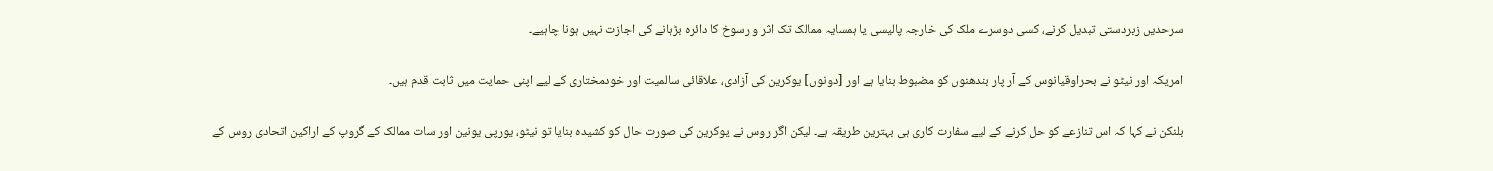سرحدیں زبردستی تبدیل کرنے، کسی دوسرے ملک کی خارجہ پالیسی یا ہمسایہ ممالک تک اثر و رسوخ کا دائرہ بڑہانے کی اجازت نہیں ہونا چاہیے۔

امریکہ اور نیٹو نے بحراوقیانوس کے آر پار بندھنوں کو مضبوط بنایا ہے اور [دونوں] یوکرین کی آزادی، علاقائی سالمیت اور خودمختاری کے لیے اپنی حمایت میں ثابت قدم ہیں۔

بلنکن نے کہا کہ اس تنازعے کو حل کرنے کے لیے سفارت کاری ہی بہترین طریقہ ہے۔ لیکن اگر روس نے یوکرین کی صورت حال کو کشیدہ بنایا تو نیٹو، یورپی یونین اور سات ممالک کے گروپ کے اراکین اتحادی روس کے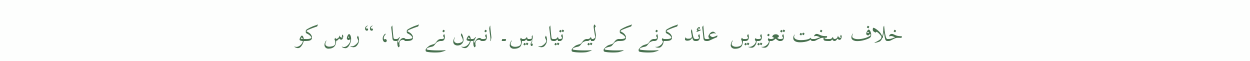خلاف سخت تعزیریں  عائد کرنے کے لیے تیار ہیں۔ انہوں نے کہا، “روس کو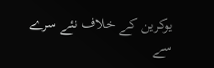یوکرین کے خلاف نئے سرے سے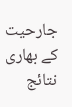جارحیت کے بھاری نتائج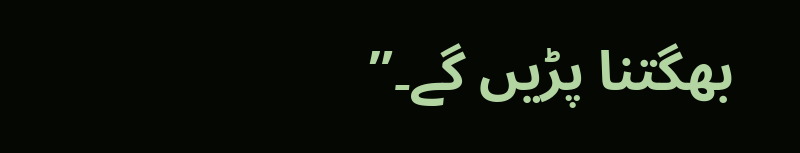بھگتنا پڑیں گے۔”